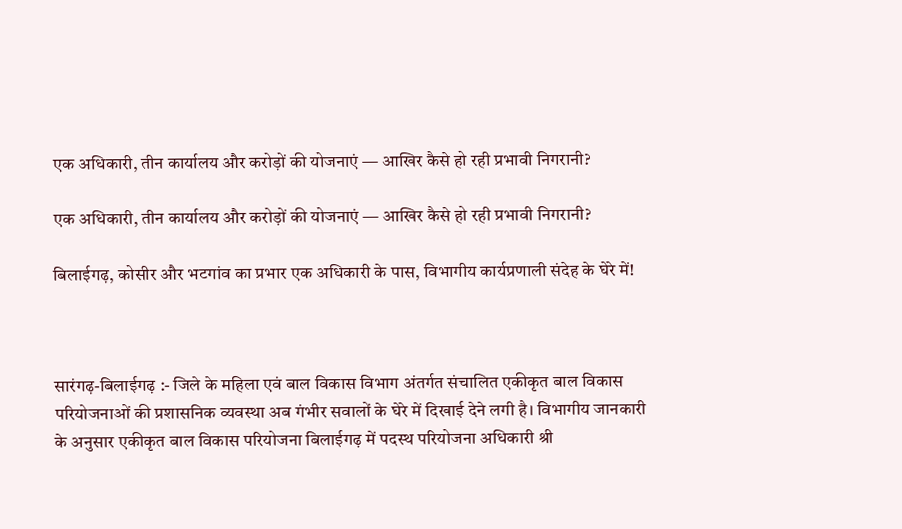एक अधिकारी, तीन कार्यालय और करोड़ों की योजनाएं — आखिर कैसे हो रही प्रभावी निगरानी?

एक अधिकारी, तीन कार्यालय और करोड़ों की योजनाएं — आखिर कैसे हो रही प्रभावी निगरानी?

बिलाईगढ़, कोसीर और भटगांव का प्रभार एक अधिकारी के पास, विभागीय कार्यप्रणाली संदेह के घेरे में!



सारंगढ़-बिलाईगढ़ :- जिले के महिला एवं बाल विकास विभाग अंतर्गत संचालित एकीकृत बाल विकास परियोजनाओं की प्रशासनिक व्यवस्था अब गंभीर सवालों के घेरे में दिखाई देने लगी है। विभागीय जानकारी के अनुसार एकीकृत बाल विकास परियोजना बिलाईगढ़ में पदस्थ परियोजना अधिकारी श्री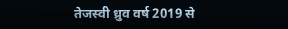तेजस्वी ध्रुव वर्ष 2019 से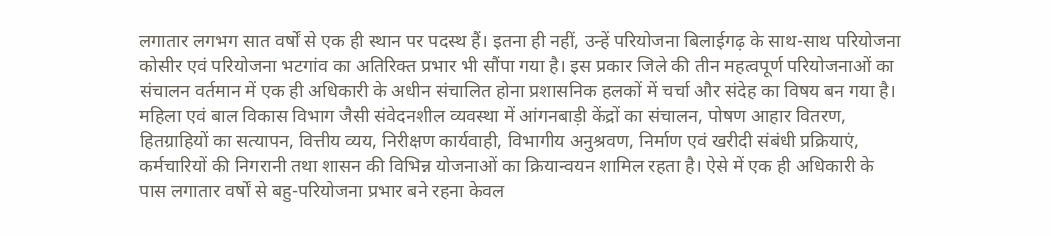लगातार लगभग सात वर्षों से एक ही स्थान पर पदस्थ हैं। इतना ही नहीं, उन्हें परियोजना बिलाईगढ़ के साथ-साथ परियोजना कोसीर एवं परियोजना भटगांव का अतिरिक्त प्रभार भी सौंपा गया है। इस प्रकार जिले की तीन महत्वपूर्ण परियोजनाओं का संचालन वर्तमान में एक ही अधिकारी के अधीन संचालित होना प्रशासनिक हलकों में चर्चा और संदेह का विषय बन गया है।
महिला एवं बाल विकास विभाग जैसी संवेदनशील व्यवस्था में आंगनबाड़ी केंद्रों का संचालन, पोषण आहार वितरण, हितग्राहियों का सत्यापन, वित्तीय व्यय, निरीक्षण कार्यवाही, विभागीय अनुश्रवण, निर्माण एवं खरीदी संबंधी प्रक्रियाएं, कर्मचारियों की निगरानी तथा शासन की विभिन्न योजनाओं का क्रियान्वयन शामिल रहता है। ऐसे में एक ही अधिकारी के पास लगातार वर्षों से बहु-परियोजना प्रभार बने रहना केवल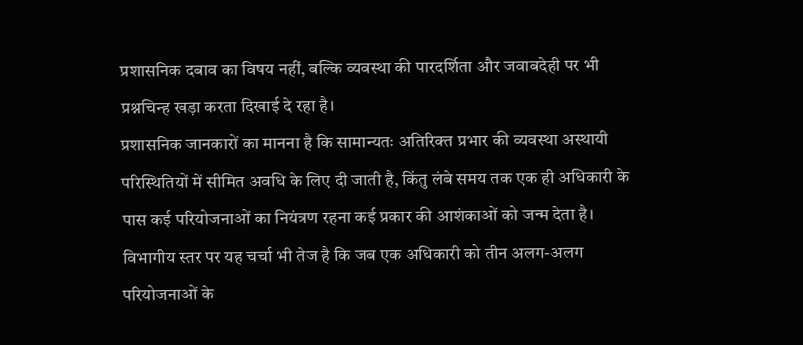प्रशासनिक दबाव का विषय नहीं, बल्कि व्यवस्था की पारदर्शिता और जवाबदेही पर भी प्रश्नचिन्ह खड़ा करता दिखाई दे रहा है।
प्रशासनिक जानकारों का मानना है कि सामान्यतः अतिरिक्त प्रभार की व्यवस्था अस्थायी परिस्थितियों में सीमित अवधि के लिए दी जाती है, किंतु लंबे समय तक एक ही अधिकारी के पास कई परियोजनाओं का नियंत्रण रहना कई प्रकार की आशंकाओं को जन्म देता है। विभागीय स्तर पर यह चर्चा भी तेज है कि जब एक अधिकारी को तीन अलग-अलग परियोजनाओं के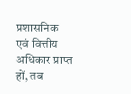प्रशासनिक एवं वित्तीय अधिकार प्राप्त हों, तब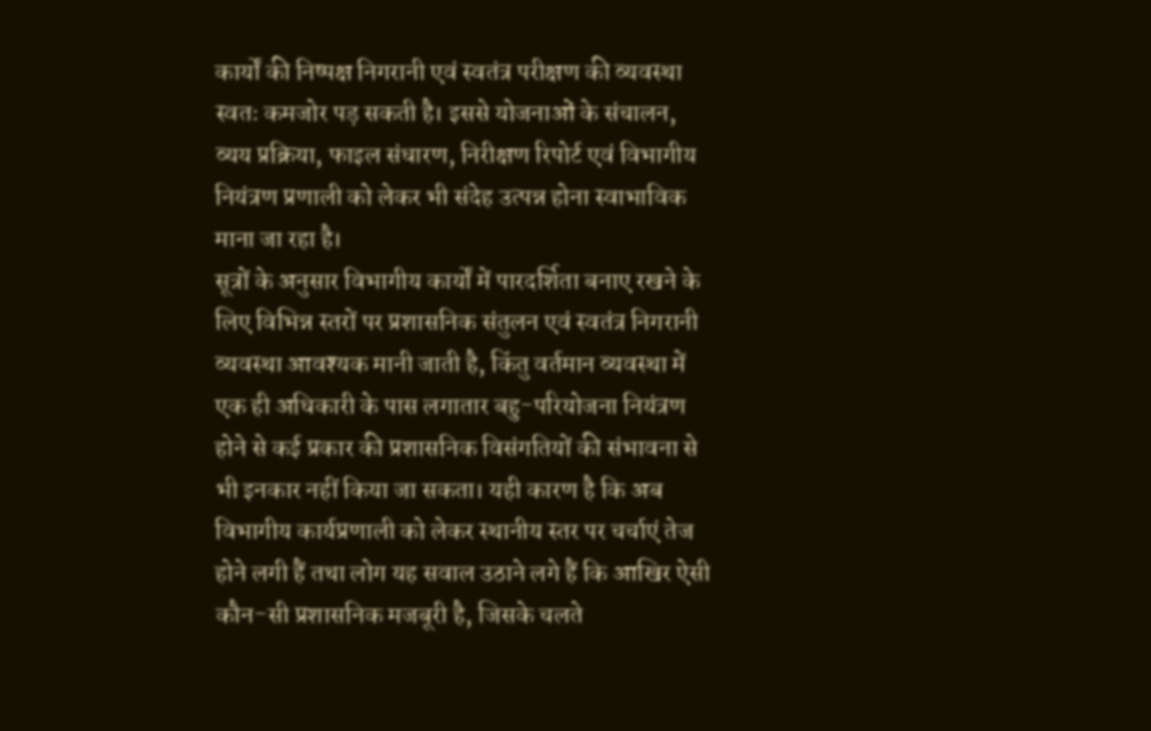कार्यों की निष्पक्ष निगरानी एवं स्वतंत्र परीक्षण की व्यवस्था स्वतः कमजोर पड़ सकती है। इससे योजनाओं के संचालन, व्यय प्रक्रिया, फाइल संधारण, निरीक्षण रिपोर्ट एवं विभागीय नियंत्रण प्रणाली को लेकर भी संदेह उत्पन्न होना स्वाभाविक माना जा रहा है।
सूत्रों के अनुसार विभागीय कार्यों में पारदर्शिता बनाए रखने के लिए विभिन्न स्तरों पर प्रशासनिक संतुलन एवं स्वतंत्र निगरानी व्यवस्था आवश्यक मानी जाती है, किंतु वर्तमान व्यवस्था में एक ही अधिकारी के पास लगातार बहु-परियोजना नियंत्रण होने से कई प्रकार की प्रशासनिक विसंगतियों की संभावना से भी इनकार नहीं किया जा सकता। यही कारण है कि अब विभागीय कार्यप्रणाली को लेकर स्थानीय स्तर पर चर्चाएं तेज होने लगी हैं तथा लोग यह सवाल उठाने लगे हैं कि आखिर ऐसी कौन-सी प्रशासनिक मजबूरी है, जिसके चलते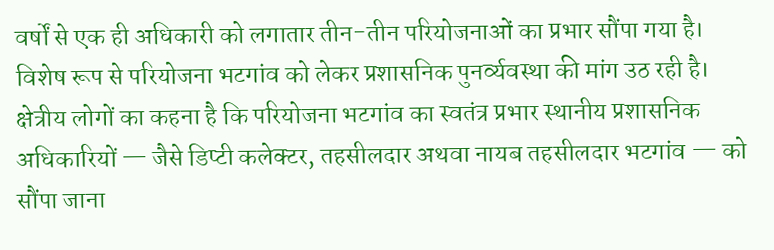वर्षों से एक ही अधिकारी को लगातार तीन-तीन परियोजनाओं का प्रभार सौंपा गया है।
विशेष रूप से परियोजना भटगांव को लेकर प्रशासनिक पुनर्व्यवस्था की मांग उठ रही है। क्षेत्रीय लोगों का कहना है कि परियोजना भटगांव का स्वतंत्र प्रभार स्थानीय प्रशासनिक अधिकारियों — जैसे डिप्टी कलेक्टर, तहसीलदार अथवा नायब तहसीलदार भटगांव — को सौंपा जाना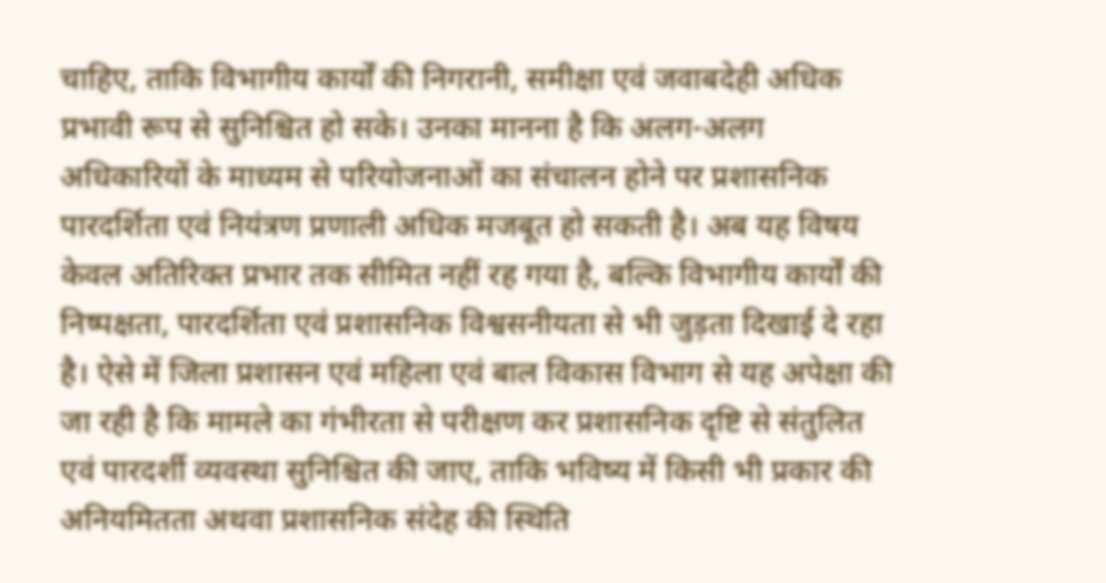चाहिए, ताकि विभागीय कार्यों की निगरानी, समीक्षा एवं जवाबदेही अधिक प्रभावी रूप से सुनिश्चित हो सके। उनका मानना है कि अलग-अलग अधिकारियों के माध्यम से परियोजनाओं का संचालन होने पर प्रशासनिक पारदर्शिता एवं नियंत्रण प्रणाली अधिक मजबूत हो सकती है। अब यह विषय केवल अतिरिक्त प्रभार तक सीमित नहीं रह गया है, बल्कि विभागीय कार्यों की निष्पक्षता, पारदर्शिता एवं प्रशासनिक विश्वसनीयता से भी जुड़ता दिखाई दे रहा है। ऐसे में जिला प्रशासन एवं महिला एवं बाल विकास विभाग से यह अपेक्षा की जा रही है कि मामले का गंभीरता से परीक्षण कर प्रशासनिक दृष्टि से संतुलित एवं पारदर्शी व्यवस्था सुनिश्चित की जाए, ताकि भविष्य में किसी भी प्रकार की अनियमितता अथवा प्रशासनिक संदेह की स्थिति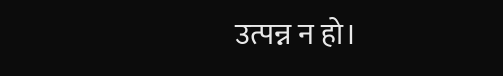उत्पन्न न हो।